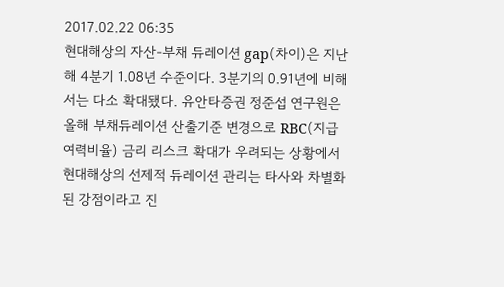2017.02.22 06:35
현대해상의 자산-부채 듀레이션 gap(차이)은 지난해 4분기 1.08년 수준이다. 3분기의 0.91년에 비해서는 다소 확대됐다. 유안타증권 정준섭 연구원은 올해 부채듀레이션 산출기준 변경으로 RBC(지급여력비율) 금리 리스크 확대가 우려되는 상황에서 현대해상의 선제적 듀레이션 관리는 타사와 차별화된 강점이라고 진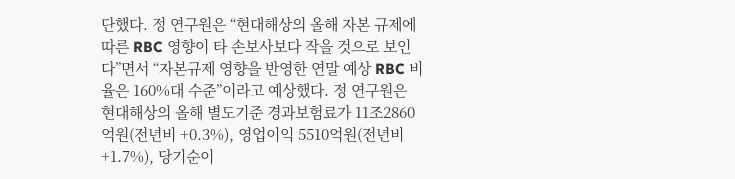단했다. 정 연구원은 “현대해상의 올해 자본 규제에 따른 RBC 영향이 타 손보사보다 작을 것으로 보인다”면서 “자본규제 영향을 반영한 연말 예상 RBC 비율은 160%대 수준”이라고 예상했다. 정 연구원은 현대해상의 올해 별도기준 경과보험료가 11조2860억원(전년비 +0.3%), 영업이익 5510억원(전년비 +1.7%), 당기순이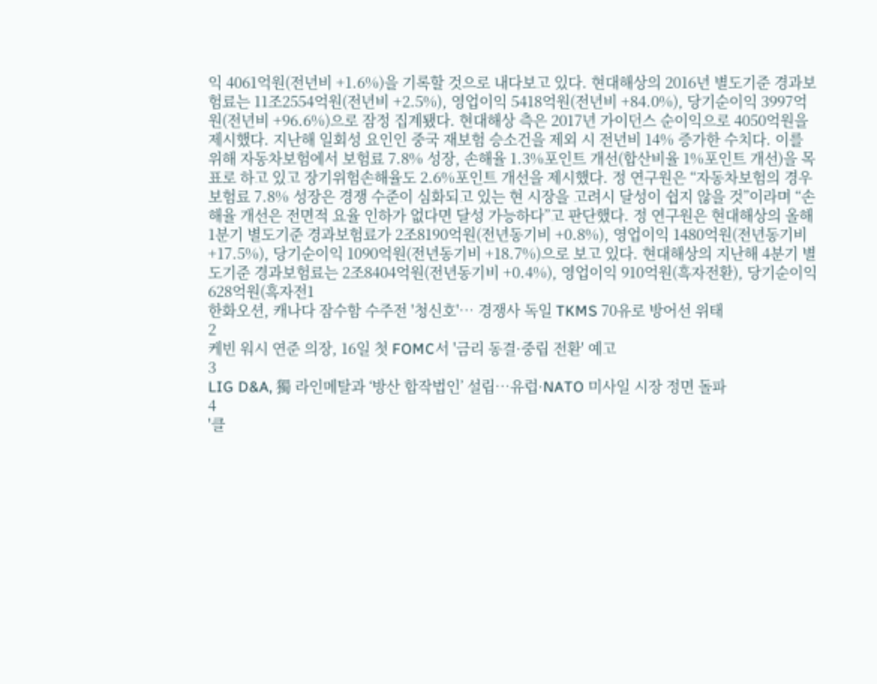익 4061억원(전년비 +1.6%)을 기록할 것으로 내다보고 있다. 현대해상의 2016년 별도기준 경과보험료는 11조2554억원(전년비 +2.5%), 영업이익 5418억원(전년비 +84.0%), 당기순이익 3997억원(전년비 +96.6%)으로 잠정 집계됐다. 현대해상 측은 2017년 가이던스 순이익으로 4050억원을 제시했다. 지난해 일회성 요인인 중국 재보험 승소건을 제외 시 전년비 14% 증가한 수치다. 이를 위해 자동차보험에서 보험료 7.8% 성장, 손해율 1.3%포인트 개선(합산비율 1%포인트 개선)을 목표로 하고 있고 장기위험손해율도 2.6%포인트 개선을 제시했다. 정 연구원은 “자동차보험의 경우 보험료 7.8% 성장은 경쟁 수준이 심화되고 있는 현 시장을 고려시 달성이 쉽지 않을 것”이라며 “손해율 개선은 전면적 요율 인하가 없다면 달성 가능하다”고 판단했다. 정 연구원은 현대해상의 올해 1분기 별도기준 경과보험료가 2조8190억원(전년동기비 +0.8%), 영업이익 1480억원(전년동기비 +17.5%), 당기순이익 1090억원(전년동기비 +18.7%)으로 보고 있다. 현대해상의 지난해 4분기 별도기준 경과보험료는 2조8404억원(전년동기비 +0.4%), 영업이익 910억원(흑자전환), 당기순이익 628억원(흑자전1
한화오션, 캐나다 잠수함 수주전 '청신호'… 경쟁사 독일 TKMS 70유로 방어선 위태
2
케빈 워시 연준 의장, 16일 첫 FOMC서 '금리 동결·중립 전환' 예고
3
LIG D&A, 獨 라인메탈과 ‘방산 합작법인’ 설립…유럽·NATO 미사일 시장 정면 돌파
4
'클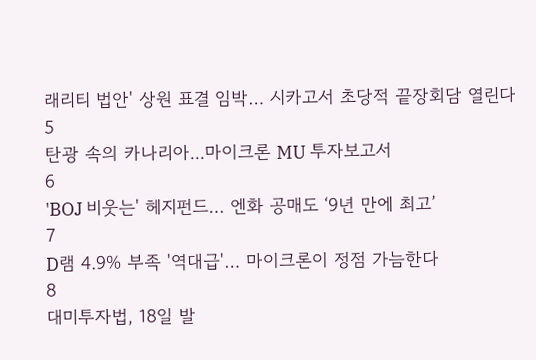래리티 법안' 상원 표결 임박… 시카고서 초당적 끝장회담 열린다
5
탄광 속의 카나리아...마이크론 MU 투자보고서
6
'BOJ 비웃는' 헤지펀드… 엔화 공매도 ‘9년 만에 최고’
7
D램 4.9% 부족 '역대급'… 마이크론이 정점 가늠한다
8
대미투자법, 18일 발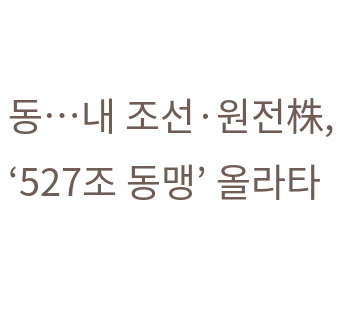동…내 조선·원전株, ‘527조 동맹’ 올라타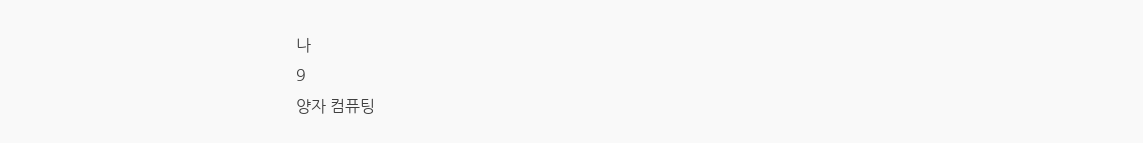나
9
양자 컴퓨팅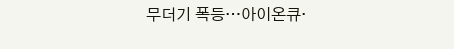무더기 폭등…아이온큐·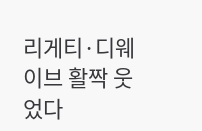리게티·디웨이브 활짝 웃었다